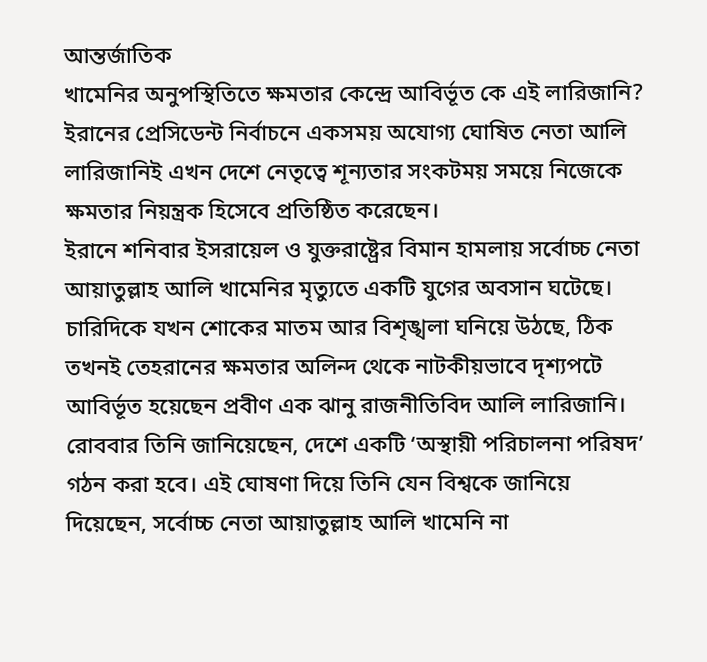আন্তর্জাতিক
খামেনির অনুপস্থিতিতে ক্ষমতার কেন্দ্রে আবির্ভূত কে এই লারিজানি?
ইরানের প্রেসিডেন্ট নির্বাচনে একসময় অযোগ্য ঘোষিত নেতা আলি লারিজানিই এখন দেশে নেতৃত্বে শূন্যতার সংকটময় সময়ে নিজেকে ক্ষমতার নিয়ন্ত্রক হিসেবে প্রতিষ্ঠিত করেছেন।
ইরানে শনিবার ইসরায়েল ও যুক্তরাষ্ট্রের বিমান হামলায় সর্বোচ্চ নেতা আয়াতুল্লাহ আলি খামেনির মৃত্যুতে একটি যুগের অবসান ঘটেছে।
চারিদিকে যখন শোকের মাতম আর বিশৃঙ্খলা ঘনিয়ে উঠছে, ঠিক তখনই তেহরানের ক্ষমতার অলিন্দ থেকে নাটকীয়ভাবে দৃশ্যপটে আবির্ভূত হয়েছেন প্রবীণ এক ঝানু রাজনীতিবিদ আলি লারিজানি।
রোববার তিনি জানিয়েছেন, দেশে একটি ‘অস্থায়ী পরিচালনা পরিষদ’ গঠন করা হবে। এই ঘোষণা দিয়ে তিনি যেন বিশ্বকে জানিয়ে দিয়েছেন, সর্বোচ্চ নেতা আয়াতুল্লাহ আলি খামেনি না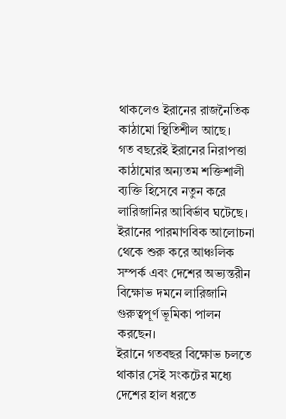থাকলেও ইরানের রাজনৈতিক কাঠামো স্থিতিশীল আছে।
গত বছরেই ইরানের নিরাপত্তা কাঠামোর অন্যতম শক্তিশালী ব্যক্তি হিসেবে নতুন করে লারিজানির আবির্ভাব ঘটেছে। ইরানের পারমাণবিক আলোচনা থেকে শুরু করে আঞ্চলিক সম্পর্ক এবং দেশের অভ্যন্তরীন বিক্ষোভ দমনে লারিজানি গুরুত্বপূর্ণ ভূমিকা পালন করছেন।
ইরানে গতবছর বিক্ষোভ চলতে থাকার সেই সংকটের মধ্যে দেশের হাল ধরতে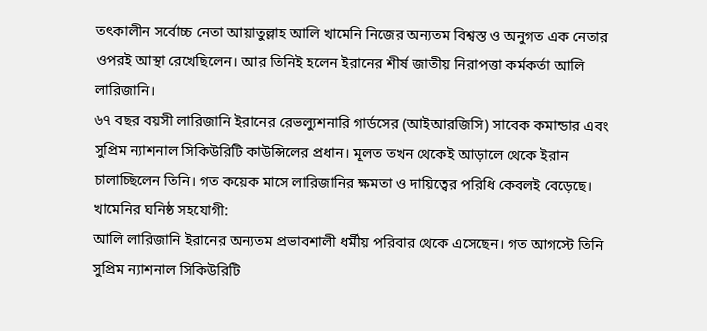তৎকালীন সর্বোচ্চ নেতা আয়াতুল্লাহ আলি খামেনি নিজের অন্যতম বিশ্বস্ত ও অনুগত এক নেতার ওপরই আস্থা রেখেছিলেন। আর তিনিই হলেন ইরানের শীর্ষ জাতীয় নিরাপত্তা কর্মকর্তা আলি লারিজানি।
৬৭ বছর বয়সী লারিজানি ইরানের রেভল্যুশনারি গার্ডসের (আইআরজিসি) সাবেক কমান্ডার এবং সুপ্রিম ন্যাশনাল সিকিউরিটি কাউন্সিলের প্রধান। মূলত তখন থেকেই আড়ালে থেকে ইরান চালাচ্ছিলেন তিনি। গত কয়েক মাসে লারিজানির ক্ষমতা ও দায়িত্বের পরিধি কেবলই বেড়েছে।
খামেনির ঘনিষ্ঠ সহযোগী:
আলি লারিজানি ইরানের অন্যতম প্রভাবশালী ধর্মীয় পরিবার থেকে এসেছেন। গত আগস্টে তিনি সুপ্রিম ন্যাশনাল সিকিউরিটি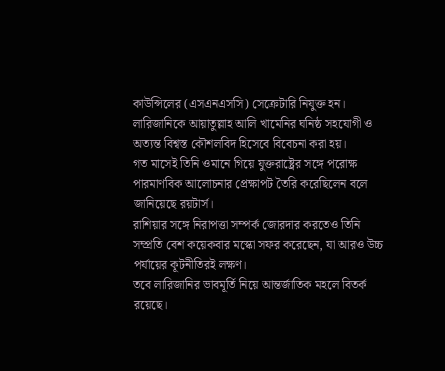কাউন্সিলের (এসএনএসসি) সেক্রেটারি নিযুক্ত হন।
লারিজানিকে আয়াতুল্লাহ আলি খামেনির ঘনিষ্ঠ সহযোগী ও অত্যন্ত বিশ্বস্ত কৌশলবিদ হিসেবে বিবেচনা করা হয়।
গত মাসেই তিনি ওমানে গিয়ে যুক্তরাষ্ট্রের সঙ্গে পরোক্ষ পারমাণবিক আলোচনার প্রেক্ষাপট তৈরি করেছিলেন বলে জানিয়েছে রয়টার্স।
রাশিয়ার সঙ্গে নিরাপত্তা সম্পর্ক জোরদার করতেও তিনি সম্প্রতি বেশ কয়েকবার মস্কো সফর করেছেন, যা আরও উচ্চ পর্যায়ের কূটনীতিরই লক্ষণ।
তবে লারিজানির ভাবমূর্তি নিয়ে আন্তর্জাতিক মহলে বিতর্ক রয়েছে।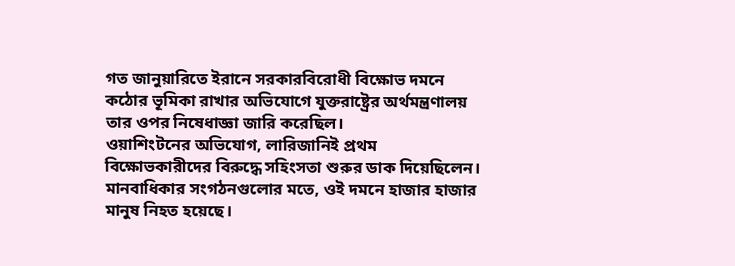গত জানুয়ারিতে ইরানে সরকারবিরোধী বিক্ষোভ দমনে কঠোর ভূমিকা রাখার অভিযোগে যুক্তরাষ্ট্রের অর্থমন্ত্রণালয় তার ওপর নিষেধাজ্ঞা জারি করেছিল।
ওয়াশিংটনের অভিযোগ, লারিজানিই প্রথম বিক্ষোভকারীদের বিরুদ্ধে সহিংসতা শুরুর ডাক দিয়েছিলেন।
মানবাধিকার সংগঠনগুলোর মতে, ওই দমনে হাজার হাজার মানুষ নিহত হয়েছে।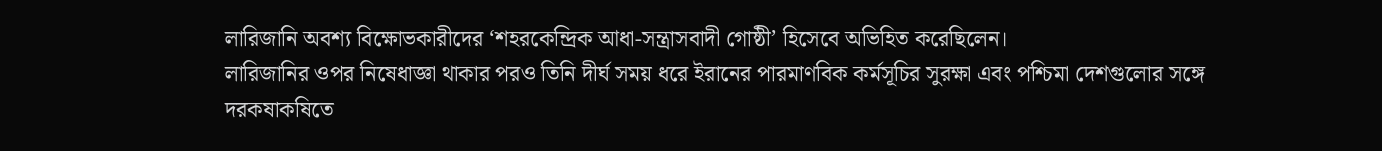লারিজানি অবশ্য বিক্ষোভকারীদের ‘শহরকেন্দ্রিক আধা-সন্ত্রাসবাদী গোষ্ঠী’ হিসেবে অভিহিত করেছিলেন।
লারিজানির ওপর নিষেধাজ্ঞা থাকার পরও তিনি দীর্ঘ সময় ধরে ইরানের পারমাণবিক কর্মসূচির সুরক্ষা এবং পশ্চিমা দেশগুলোর সঙ্গে দরকষাকষিতে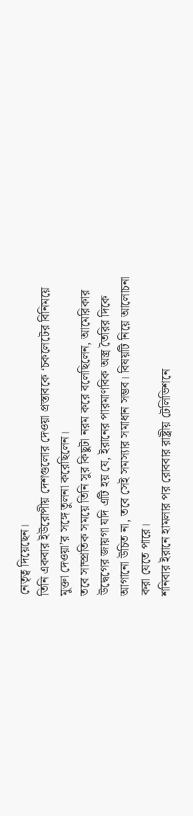নেতৃত্ব দিয়েছেন।
তিনি একবার ইউরোপীয় দেশগুলোর দেওয়া প্রস্তাবকে ‘চকলেটের বিনিময়ে মুক্তা দেওয়া’র সঙ্গে তুলনা করেছিলেন।
তবে সাম্প্রতিক সময়ে তিনি সুর কিছুটা নরম করে বলেছিলেন, আমেরিকার উদ্বেগের জায়গা যদি এটি হয় যে, ইরানের পারমাণবিক অস্ত্র তৈরির দিকে আগানো উচিত না, তবে সেই সমস্যার সমাধান সম্ভব। বিষয়টি নিয়ে আলোচনা করা যেতে পারে।
শনিবার ইরানে হামলার পর রোববার রাষ্ট্রীয় টেলিভিশনে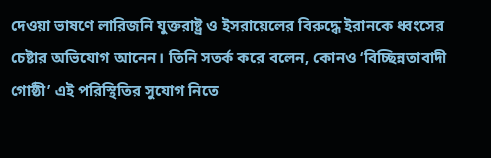দেওয়া ভাষণে লারিজনি যুক্তরাষ্ট্র ও ইসরায়েলের বিরুদ্ধে ইরানকে ধ্বংসের চেষ্টার অভিযোগ আনেন। তিনি সতর্ক করে বলেন, কোনও ‘বিচ্ছিন্নতাবাদী গোষ্ঠী’ এই পরিস্থিতির সুযোগ নিতে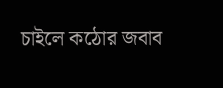চাইলে কঠোর জবাব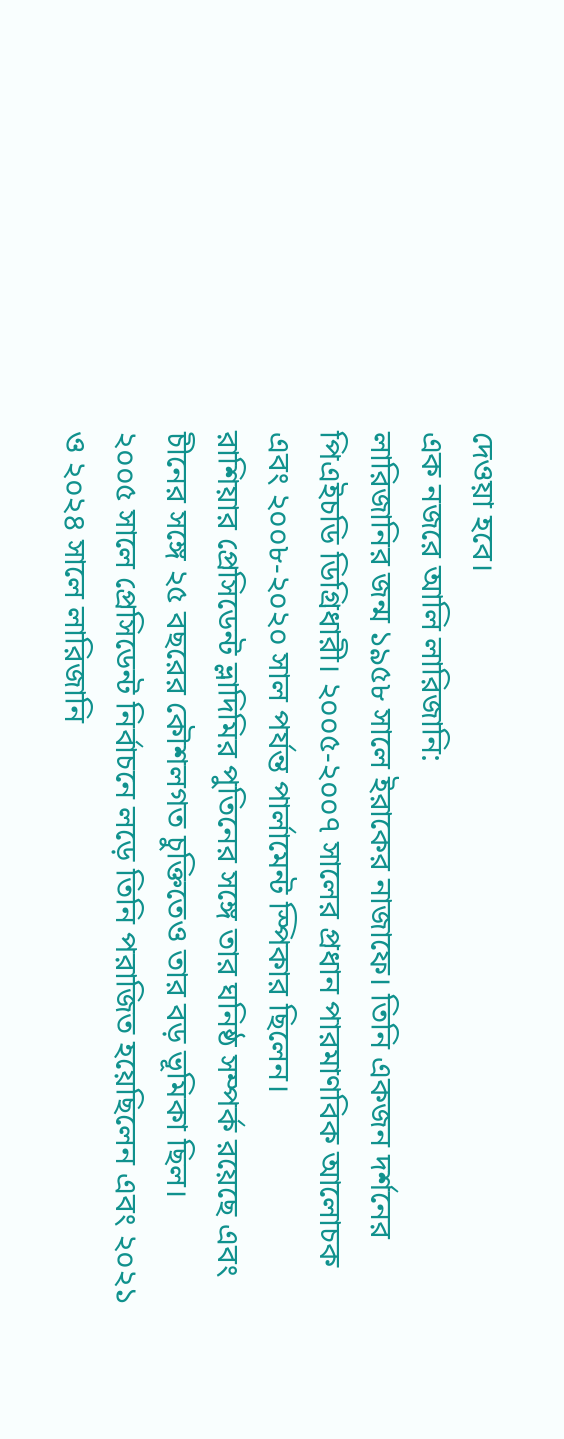দেওয়া হবে।
এক নজরে আলি লারিজানি:
লারিজানির জন্ম ১৯৫৮ সালে ইরাকের নাজাফে। তিনি একজন দর্শনের পিএইচডি ডিগ্রিধারী। ২০০৫-২০০৭ সালের প্রধান পারমাণবিক আলোচক এবং ২০০৮-২০২০ সাল পর্যন্ত পার্লামেন্ট স্পিকার ছিলেন।
রাশিয়ার প্রেসিডেন্ট ভ্লাদিমির পুতিনের সঙ্গে তার ঘনিষ্ঠ সম্পর্ক রয়েছে এবং চীনের সঙ্গে ২৫ বছরের কৌশলগত চুক্তিতেও তার বড় ভূমিকা ছিল।
২০০৫ সালে প্রেসিডেন্ট নির্বাচনে লড়ে তিনি পরাজিত হয়েছিলেন এবং ২০২১ ও ২০২৪ সালে লারিজানি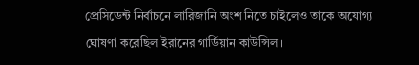প্রেসিডেন্ট নির্বাচনে লারিজানি অংশ নিতে চাইলেও তাকে অযোগ্য ঘোষণা করেছিল ইরানের গার্ডিয়ান কাউন্সিল।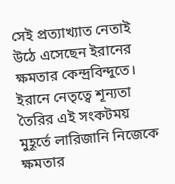সেই প্রত্যাখ্যাত নেতাই উঠে এসেছেন ইরানের ক্ষমতার কেন্দ্রবিন্দুতে। ইরানে নেতৃত্বে শূন্যতা তৈরির এই সংকটময় মুহূর্তে লারিজানি নিজেকে ক্ষমতার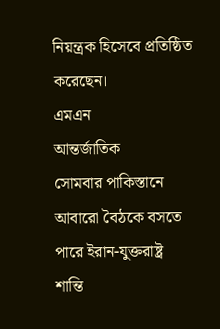নিয়ন্ত্রক হিসেবে প্রতিষ্ঠিত করেছেন।
এমএন
আন্তর্জাতিক
সোমবার পাকিস্তানে আবারো বৈঠকে বসতে পারে ইরান-যুক্তরাষ্ট্র
শান্তি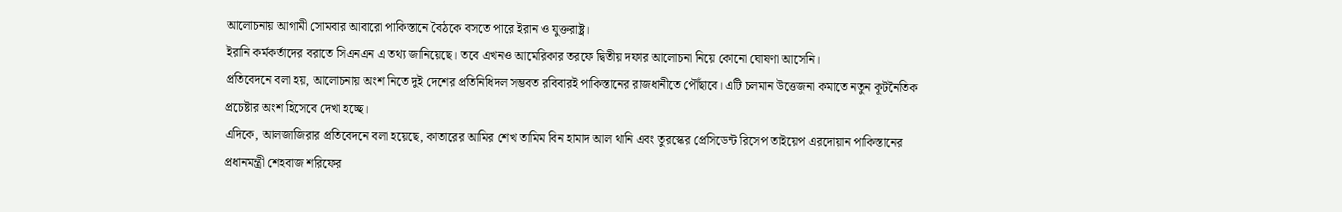আলোচনায় আগামী সোমবার আবারো পাকিস্তানে বৈঠকে বসতে পারে ইরান ও যুক্তরাষ্ট্র।
ইরানি কর্মকর্তাদের বরাতে সিএনএন এ তথ্য জানিয়েছে। তবে এখনও আমেরিকার তরফে দ্বিতীয় দফার আলোচনা নিয়ে কোনো ঘোষণা আসেনি।
প্রতিবেদনে বলা হয়, আলোচনায় অংশ নিতে দুই দেশের প্রতিনিধিদল সম্ভবত রবিবারই পাকিস্তানের রাজধানীতে পৌঁছাবে। এটি চলমান উত্তেজনা কমাতে নতুন কূটনৈতিক প্রচেষ্টার অংশ হিসেবে দেখা হচ্ছে।
এদিকে, আলজাজিরার প্রতিবেদনে বলা হয়েছে, কাতারের আমির শেখ তামিম বিন হামাদ আল থানি এবং তুরস্কের প্রেসিডেন্ট রিসেপ তাইয়েপ এরদোয়ান পাকিস্তানের প্রধানমন্ত্রী শেহবাজ শরিফের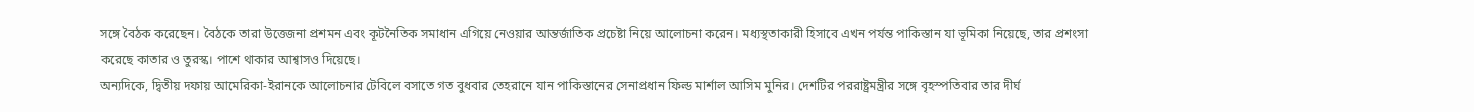সঙ্গে বৈঠক করেছেন। বৈঠকে তারা উত্তেজনা প্রশমন এবং কূটনৈতিক সমাধান এগিয়ে নেওয়ার আন্তর্জাতিক প্রচেষ্টা নিয়ে আলোচনা করেন। মধ্যস্থতাকারী হিসাবে এখন পর্যন্ত পাকিস্তান যা ভূমিকা নিয়েছে, তার প্রশংসা করেছে কাতার ও তুরস্ক। পাশে থাকার আশ্বাসও দিয়েছে।
অন্যদিকে, দ্বিতীয় দফায় আমেরিকা-ইরানকে আলোচনার টেবিলে বসাতে গত বুধবার তেহরানে যান পাকিস্তানের সেনাপ্রধান ফিল্ড মার্শাল আসিম মুনির। দেশটির পররাষ্ট্রমন্ত্রীর সঙ্গে বৃহস্পতিবার তার দীর্ঘ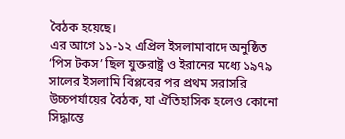বৈঠক হয়েছে।
এর আগে ১১-১২ এপ্রিল ইসলামাবাদে অনুষ্ঠিত ‘পিস টকস’ ছিল যুক্তরাষ্ট্র ও ইরানের মধ্যে ১৯৭৯ সালের ইসলামি বিপ্লবের পর প্রথম সরাসরি উচ্চপর্যায়ের বৈঠক, যা ঐতিহাসিক হলেও কোনো সিদ্ধান্তে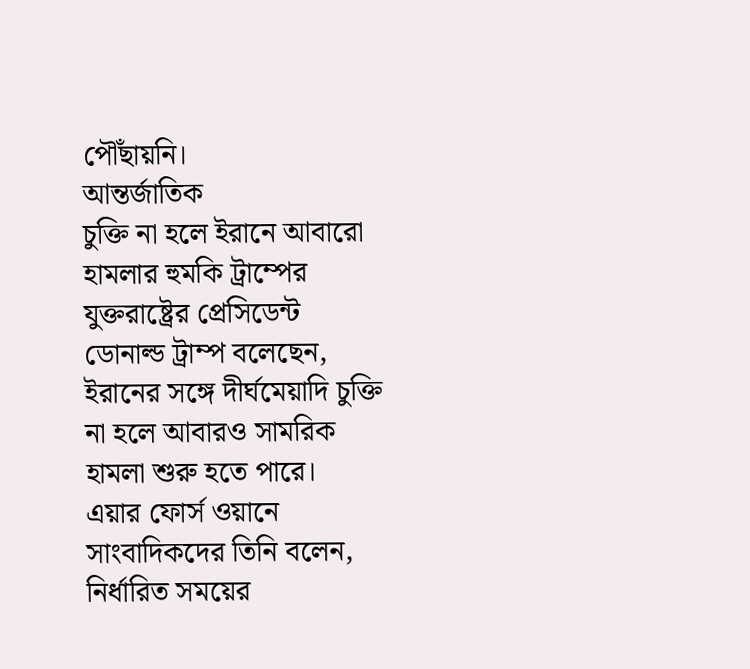পৌঁছায়নি।
আন্তর্জাতিক
চুক্তি না হলে ইরানে আবারো হামলার হুমকি ট্রাম্পের
যুক্তরাষ্ট্রের প্রেসিডেন্ট ডোনাল্ড ট্রাম্প বলেছেন, ইরানের সঙ্গে দীর্ঘমেয়াদি চুক্তি না হলে আবারও সামরিক হামলা শুরু হতে পারে।
এয়ার ফোর্স ওয়ানে সাংবাদিকদের তিনি বলেন, নির্ধারিত সময়ের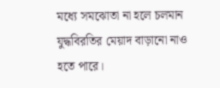মধ্যে সমঝোতা না হলে চলমান যুদ্ধবিরতির মেয়াদ বাড়ানো নাও হতে পারে।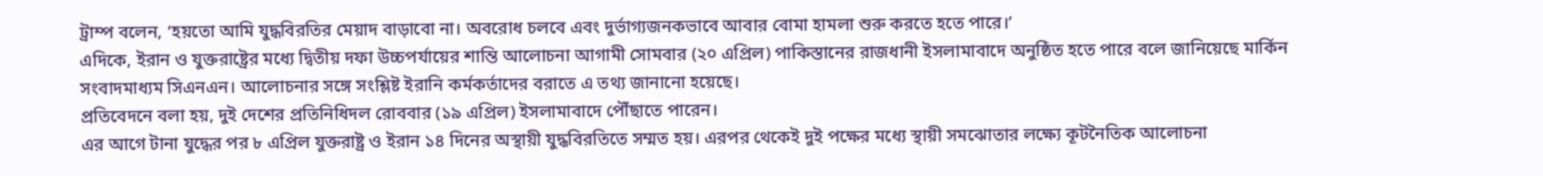ট্রাম্প বলেন, ‘হয়তো আমি যুদ্ধবিরতির মেয়াদ বাড়াবো না। অবরোধ চলবে এবং দুর্ভাগ্যজনকভাবে আবার বোমা হামলা শুরু করতে হতে পারে।’
এদিকে, ইরান ও যুক্তরাষ্ট্রের মধ্যে দ্বিতীয় দফা উচ্চপর্যায়ের শান্তি আলোচনা আগামী সোমবার (২০ এপ্রিল) পাকিস্তানের রাজধানী ইসলামাবাদে অনুষ্ঠিত হতে পারে বলে জানিয়েছে মার্কিন সংবাদমাধ্যম সিএনএন। আলোচনার সঙ্গে সংশ্লিষ্ট ইরানি কর্মকর্তাদের বরাতে এ তথ্য জানানো হয়েছে।
প্রতিবেদনে বলা হয়, দুই দেশের প্রতিনিধিদল রোববার (১৯ এপ্রিল) ইসলামাবাদে পৌঁছাতে পারেন।
এর আগে টানা যুদ্ধের পর ৮ এপ্রিল যুক্তরাষ্ট্র ও ইরান ১৪ দিনের অস্থায়ী যুদ্ধবিরতিতে সম্মত হয়। এরপর থেকেই দুই পক্ষের মধ্যে স্থায়ী সমঝোতার লক্ষ্যে কূটনৈতিক আলোচনা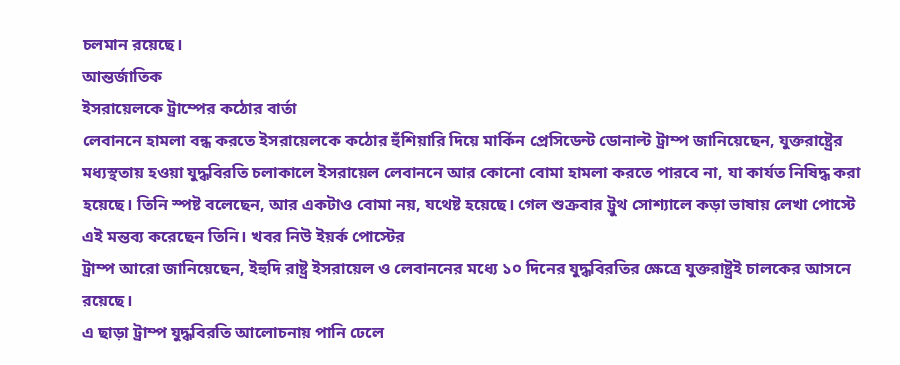চলমান রয়েছে।
আন্তর্জাতিক
ইসরায়েলকে ট্রাম্পের কঠোর বার্তা
লেবাননে হামলা বন্ধ করতে ইসরায়েলকে কঠোর হুঁশিয়ারি দিয়ে মার্কিন প্রেসিডেন্ট ডোনাল্ট ট্রাম্প জানিয়েছেন, যুক্তরাষ্ট্রের মধ্যস্থতায় হওয়া যুদ্ধবিরতি চলাকালে ইসরায়েল লেবাননে আর কোনো বোমা হামলা করতে পারবে না, যা কার্যত নিষিদ্ধ করা হয়েছে। তিনি স্পষ্ট বলেছেন, আর একটাও বোমা নয়, যথেষ্ট হয়েছে। গেল শুক্রবার ট্রুথ সোশ্যালে কড়া ভাষায় লেখা পোস্টে এই মন্তব্য করেছেন তিনি। খবর নিউ ইয়র্ক পোস্টের
ট্রাম্প আরো জানিয়েছেন, ইহুদি রাষ্ট্র ইসরায়েল ও লেবাননের মধ্যে ১০ দিনের যুদ্ধবিরতির ক্ষেত্রে যুক্তরাষ্ট্রই চালকের আসনে রয়েছে।
এ ছাড়া ট্রাম্প যুদ্ধবিরতি আলোচনায় পানি ঢেলে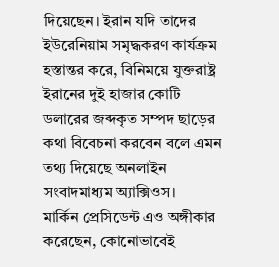দিয়েছেন। ইরান যদি তাদের ইউরেনিয়াম সমৃদ্ধকরণ কার্যক্রম হস্তান্তর করে, বিনিময়ে যুক্তরাষ্ট্র ইরানের দুই হাজার কোটি ডলারের জব্দকৃত সম্পদ ছাড়ের কথা বিবেচনা করবেন বলে এমন তথ্য দিয়েছে অনলাইন সংবাদমাধ্যম অ্যাক্সিওস।
মার্কিন প্রেসিডেন্ট এও অঙ্গীকার করেছেন, কোনোভাবেই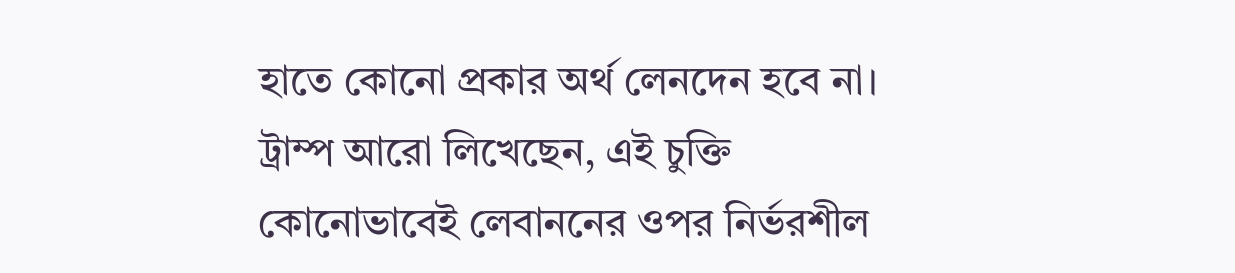হাতে কোনো প্রকার অর্থ লেনদেন হবে না।
ট্রাম্প আরো লিখেছেন, এই চুক্তি কোনোভাবেই লেবাননের ওপর নির্ভরশীল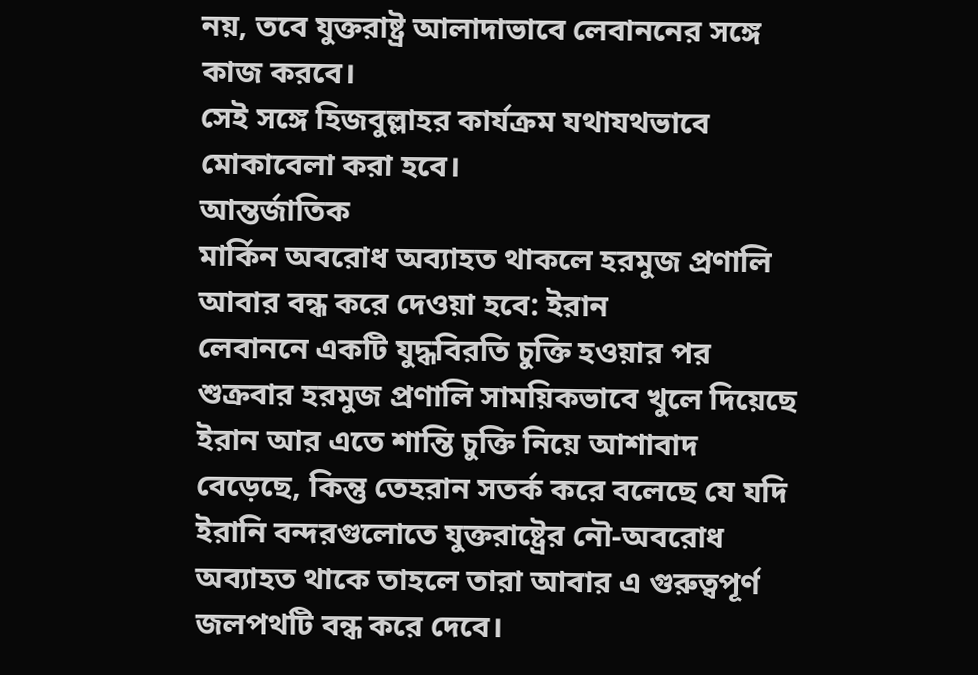নয়, তবে যুক্তরাষ্ট্র আলাদাভাবে লেবাননের সঙ্গে কাজ করবে।
সেই সঙ্গে হিজবুল্লাহর কার্যক্রম যথাযথভাবে মোকাবেলা করা হবে।
আন্তর্জাতিক
মার্কিন অবরোধ অব্যাহত থাকলে হরমুজ প্রণালি আবার বন্ধ করে দেওয়া হবে: ইরান
লেবাননে একটি যুদ্ধবিরতি চুক্তি হওয়ার পর শুক্রবার হরমুজ প্রণালি সাময়িকভাবে খুলে দিয়েছে ইরান আর এতে শান্তি চুক্তি নিয়ে আশাবাদ বেড়েছে, কিন্তু তেহরান সতর্ক করে বলেছে যে যদি ইরানি বন্দরগুলোতে যুক্তরাষ্ট্রের নৌ-অবরোধ অব্যাহত থাকে তাহলে তারা আবার এ গুরুত্বপূর্ণ জলপথটি বন্ধ করে দেবে।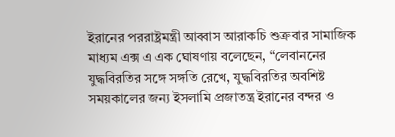ইরানের পররাষ্ট্রমন্ত্রী আব্বাস আরাকচি শুক্রবার সামাজিক মাধ্যম এক্স এ এক ঘোষণায় বলেছেন, “লেবাননের যুদ্ধবিরতির সঙ্গে সঙ্গতি রেখে, যুদ্ধবিরতির অবশিষ্ট সময়কালের জন্য ইসলামি প্রজাতন্ত্র ইরানের বন্দর ও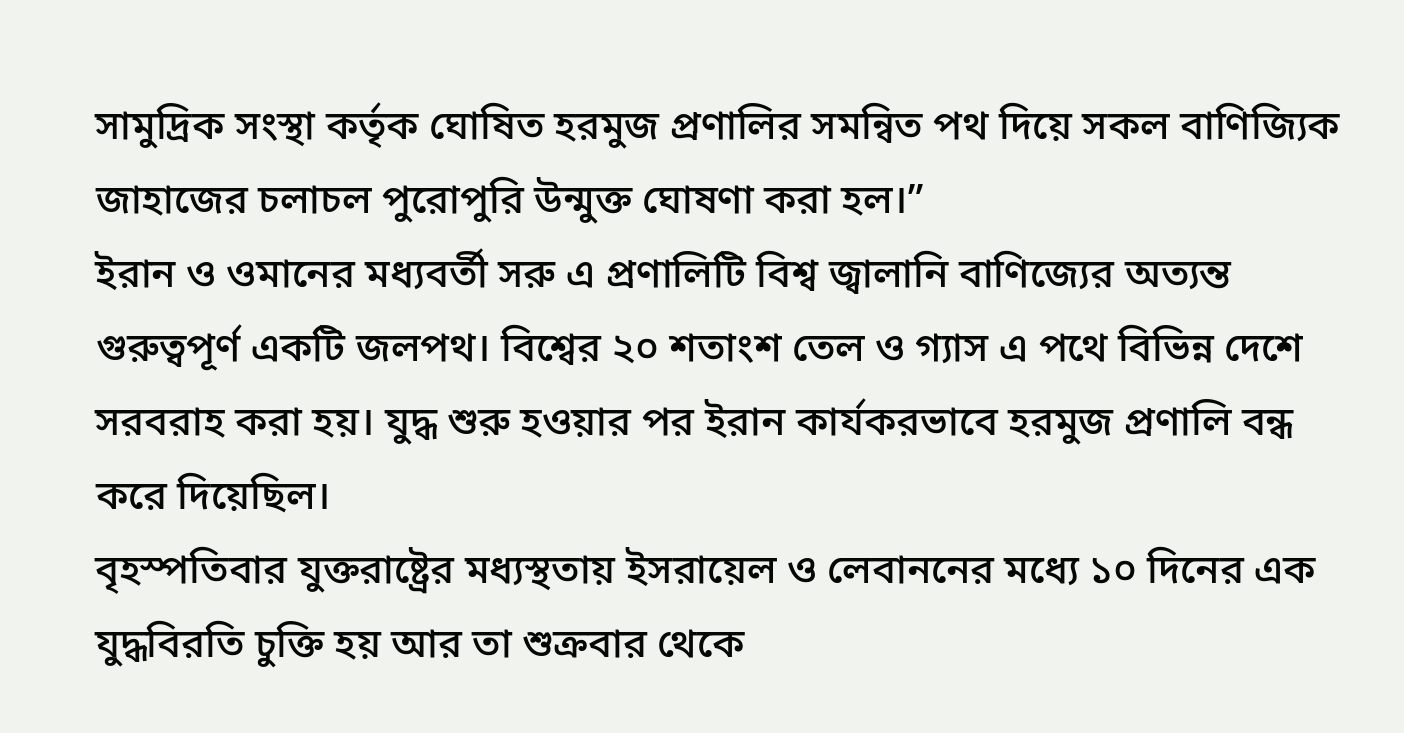সামুদ্রিক সংস্থা কর্তৃক ঘোষিত হরমুজ প্রণালির সমন্বিত পথ দিয়ে সকল বাণিজ্যিক জাহাজের চলাচল পুরোপুরি উন্মুক্ত ঘোষণা করা হল।”
ইরান ও ওমানের মধ্যবর্তী সরু এ প্রণালিটি বিশ্ব জ্বালানি বাণিজ্যের অত্যন্ত গুরুত্বপূর্ণ একটি জলপথ। বিশ্বের ২০ শতাংশ তেল ও গ্যাস এ পথে বিভিন্ন দেশে সরবরাহ করা হয়। যুদ্ধ শুরু হওয়ার পর ইরান কার্যকরভাবে হরমুজ প্রণালি বন্ধ করে দিয়েছিল।
বৃহস্পতিবার যুক্তরাষ্ট্রের মধ্যস্থতায় ইসরায়েল ও লেবাননের মধ্যে ১০ দিনের এক যুদ্ধবিরতি চুক্তি হয় আর তা শুক্রবার থেকে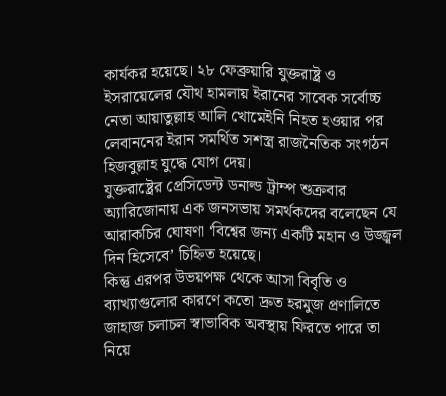কার্যকর হয়েছে। ২৮ ফেব্রুয়ারি যুক্তরাষ্ট্র ও ইসরায়েলের যৌথ হামলায় ইরানের সাবেক সর্বোচ্চ নেতা আয়াতুল্লাহ আলি খোমেইনি নিহত হওয়ার পর লেবাননের ইরান সমর্থিত সশস্ত্র রাজনৈতিক সংগঠন হিজবুল্লাহ যুদ্ধে যোগ দেয়।
যুক্তরাষ্ট্রের প্রেসিডেন্ট ডনাল্ড ট্রাম্প শুক্রবার অ্যারিজোনায় এক জনসভায় সমর্থকদের বলেছেন যে আরাকচির ঘোষণা ‘বিশ্বের জন্য একটি মহান ও উজ্জ্বল দিন হিসেবে’ চিহ্নিত হয়েছে।
কিন্তু এরপর উভয়পক্ষ থেকে আসা বিবৃতি ও ব্যাখ্যাগুলোর কারণে কতো দ্রুত হরমুজ প্রণালিতে জাহাজ চলাচল স্বাভাবিক অবস্থায় ফিরতে পারে তা নিয়ে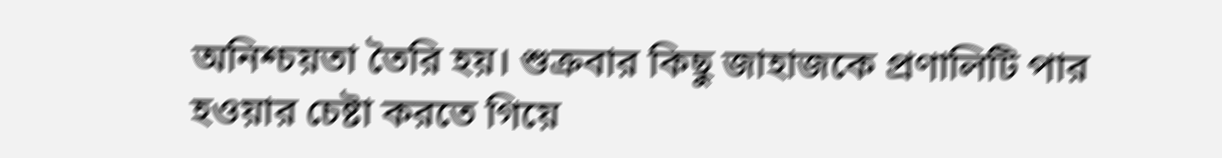অনিশ্চয়তা তৈরি হয়। শুক্রবার কিছু জাহাজকে প্রণালিটি পার হওয়ার চেষ্টা করতে গিয়ে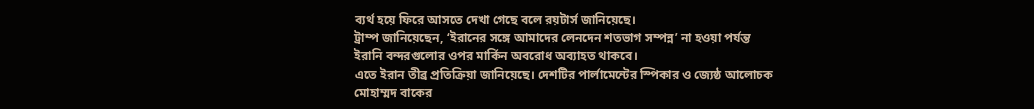ব্যর্থ হয়ে ফিরে আসতে দেখা গেছে বলে রয়টার্স জানিয়েছে।
ট্রাম্প জানিয়েছেন, ‘ইরানের সঙ্গে আমাদের লেনদেন শতভাগ সম্পন্ন’ না হওয়া পর্যন্ত ইরানি বন্দরগুলোর ওপর মার্কিন অবরোধ অব্যাহত থাকবে।
এতে ইরান তীব্র প্রতিক্রিয়া জানিয়েছে। দেশটির পার্লামেন্টের স্পিকার ও জ্যেষ্ঠ আলোচক মোহাম্মদ বাকের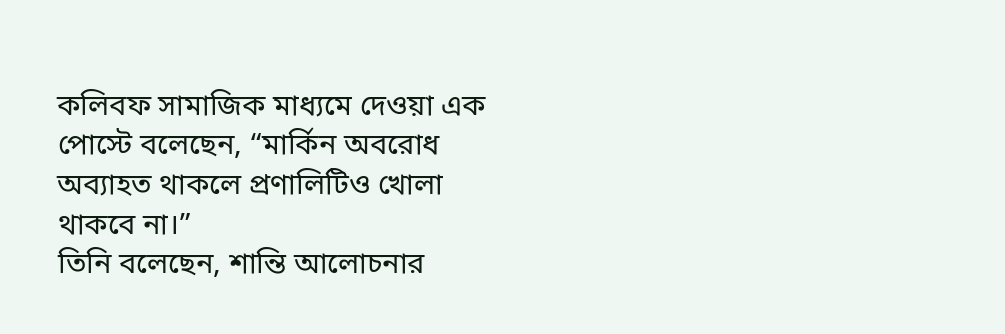কলিবফ সামাজিক মাধ্যমে দেওয়া এক পোস্টে বলেছেন, “মার্কিন অবরোধ অব্যাহত থাকলে প্রণালিটিও খোলা থাকবে না।”
তিনি বলেছেন, শান্তি আলোচনার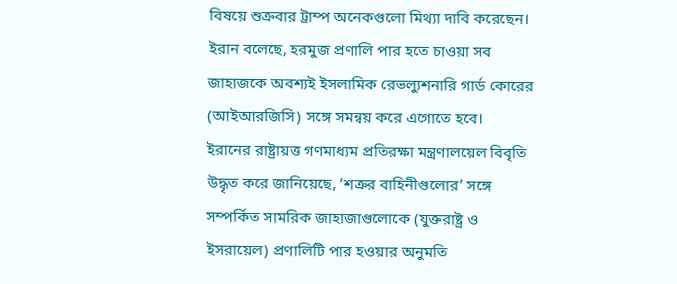বিষয়ে শুক্রবার ট্রাম্প অনেকগুলো মিথ্যা দাবি করেছেন।
ইরান বলেছে, হরমুজ প্রণালি পার হতে চাওয়া সব জাহাজকে অবশ্যই ইসলামিক রেভল্যুশনারি গার্ড কোরের (আইআরজিসি) সঙ্গে সমন্বয় করে এগোতে হবে।
ইরানের রাষ্ট্রায়ত্ত গণমাধ্যম প্রতিরক্ষা মন্ত্রণালয়েল বিবৃতি উদ্ধৃত করে জানিয়েছে, ‘শত্রুর বাহিনীগুলোর’ সঙ্গে সম্পর্কিত সামরিক জাহাজাগুলোকে (যুক্তরাষ্ট্র ও ইসরায়েল) প্রণালিটি পার হওয়ার অনুমতি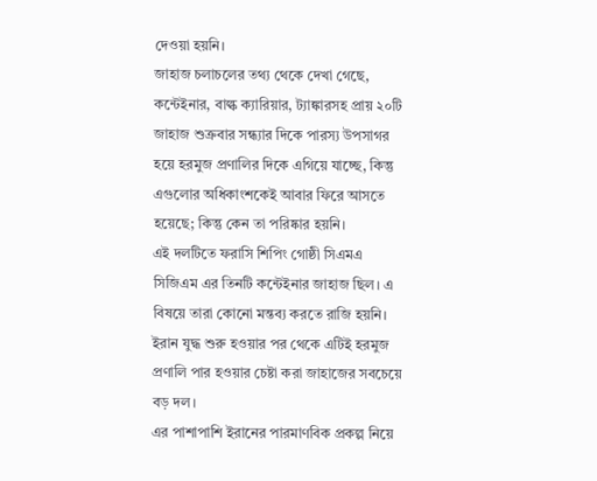দেওয়া হয়নি।
জাহাজ চলাচলের তথ্য থেকে দেখা গেছে, কন্টেইনার, বাল্ক ক্যারিয়ার, ট্যাঙ্কারসহ প্রায় ২০টি জাহাজ শুক্রবার সন্ধ্যার দিকে পারস্য উপসাগর হয়ে হরমুজ প্রণালির দিকে এগিয়ে যাচ্ছে, কিন্তু এগুলোর অধিকাংশকেই আবার ফিরে আসতে হয়েছে; কিন্তু কেন তা পরিষ্কার হয়নি।
এই দলটিতে ফরাসি শিপিং গোষ্ঠী সিএমএ সিজিএম এর তিনটি কন্টেইনার জাহাজ ছিল। এ বিষয়ে তারা কোনো মন্তব্য করতে রাজি হয়নি।
ইরান যুদ্ধ শুরু হওয়ার পর থেকে এটিই হরমুজ প্রণালি পার হওয়ার চেষ্টা করা জাহাজের সবচেয়ে বড় দল।
এর পাশাপাশি ইরানের পারমাণবিক প্রকল্প নিয়ে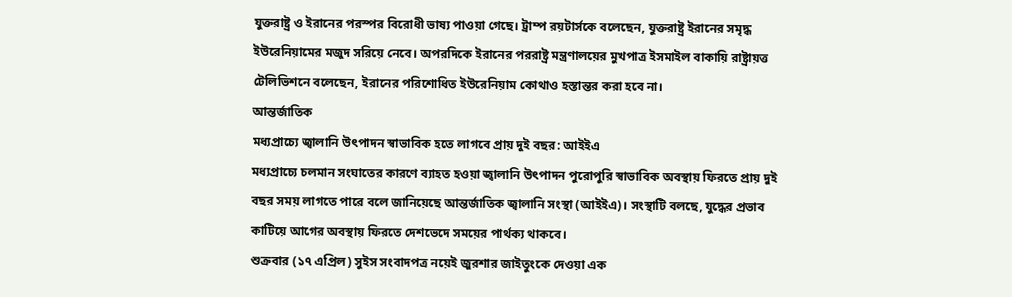যুক্তরাষ্ট্র ও ইরানের পরস্পর বিরোধী ভাষ্য পাওয়া গেছে। ট্রাম্প রয়টার্সকে বলেছেন, যুক্তরাষ্ট্র ইরানের সমৃদ্ধ ইউরেনিয়ামের মজুদ সরিয়ে নেবে। অপরদিকে ইরানের পররাষ্ট্র মন্ত্রণালয়ের মুখপাত্র ইসমাইল বাকায়ি রাষ্ট্রায়ত্ত টেলিভিশনে বলেছেন, ইরানের পরিশোধিত ইউরেনিয়াম কোথাও হস্তান্তর করা হবে না।
আন্তর্জাতিক
মধ্যপ্রাচ্যে জ্বালানি উৎপাদন স্বাভাবিক হতে লাগবে প্রায় দুই বছর: আইইএ
মধ্যপ্রাচ্যে চলমান সংঘাতের কারণে ব্যাহত হওয়া জ্বালানি উৎপাদন পুরোপুরি স্বাভাবিক অবস্থায় ফিরতে প্রায় দুই বছর সময় লাগতে পারে বলে জানিয়েছে আন্তর্জাতিক জ্বালানি সংস্থা (আইইএ)। সংস্থাটি বলছে, যুদ্ধের প্রভাব কাটিয়ে আগের অবস্থায় ফিরতে দেশভেদে সময়ের পার্থক্য থাকবে।
শুক্রবার (১৭ এপ্রিল) সুইস সংবাদপত্র নয়েই জুরশার জাইতুংকে দেওয়া এক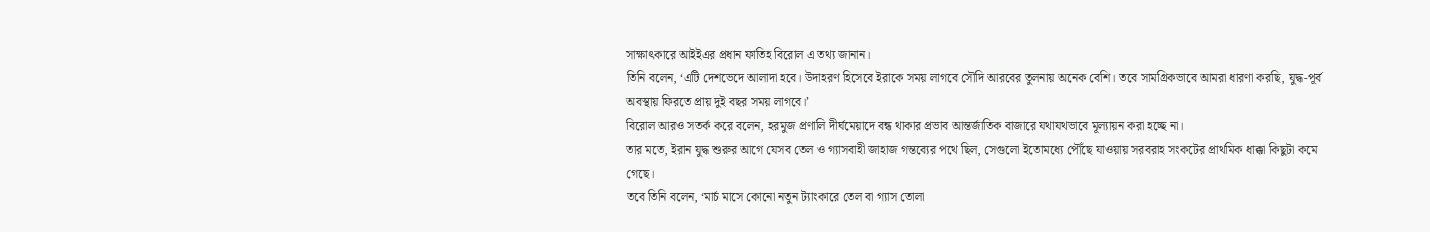সাক্ষাৎকারে আইইএর প্রধান ফাতিহ বিরোল এ তথ্য জানান।
তিনি বলেন, ‘এটি দেশভেদে আলাদা হবে। উদাহরণ হিসেবে ইরাকে সময় লাগবে সৌদি আরবের তুলনায় অনেক বেশি। তবে সামগ্রিকভাবে আমরা ধারণা করছি, যুদ্ধ-পূর্ব অবস্থায় ফিরতে প্রায় দুই বছর সময় লাগবে।’
বিরোল আরও সতর্ক করে বলেন, হরমুজ প্রণালি দীর্ঘমেয়াদে বন্ধ থাকার প্রভাব আন্তর্জাতিক বাজারে যথাযথভাবে মূল্যায়ন করা হচ্ছে না।
তার মতে, ইরান যুদ্ধ শুরুর আগে যেসব তেল ও গ্যাসবাহী জাহাজ গন্তব্যের পথে ছিল, সেগুলো ইতোমধ্যে পৌঁছে যাওয়ায় সরবরাহ সংকটের প্রাথমিক ধাক্কা কিছুটা কমে গেছে।
তবে তিনি বলেন, ‘মার্চ মাসে কোনো নতুন ট্যাংকারে তেল বা গ্যাস তোলা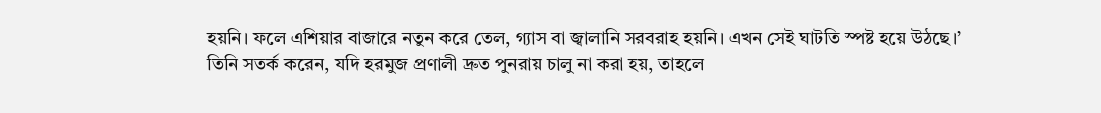হয়নি। ফলে এশিয়ার বাজারে নতুন করে তেল, গ্যাস বা জ্বালানি সরবরাহ হয়নি। এখন সেই ঘাটতি স্পষ্ট হয়ে উঠছে।’
তিনি সতর্ক করেন, যদি হরমুজ প্রণালী দ্রুত পুনরায় চালু না করা হয়, তাহলে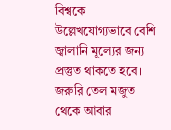বিশ্বকে উল্লেখযোগ্যভাবে বেশি জ্বালানি মূল্যের জন্য প্রস্তুত থাকতে হবে।
জরুরি তেল মজুত থেকে আবার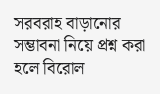সরবরাহ বাড়ানোর সম্ভাবনা নিয়ে প্রশ্ন করা হলে বিরোল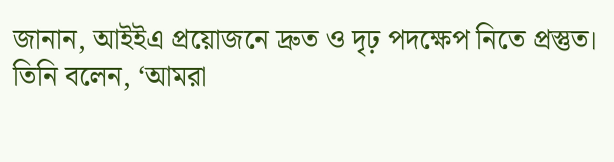জানান, আইইএ প্রয়োজনে দ্রুত ও দৃঢ় পদক্ষেপ নিতে প্রস্তুত।
তিনি বলেন, ‘আমরা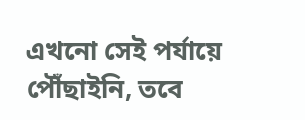এখনো সেই পর্যায়ে পৌঁছাইনি, তবে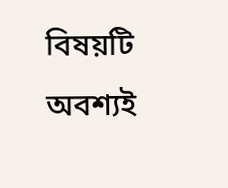বিষয়টি অবশ্যই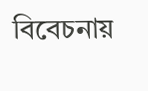বিবেচনায়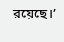রয়েছে।’